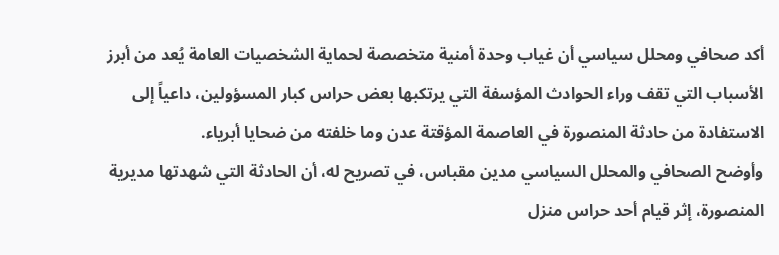أكد صحافي ومحلل سياسي أن غياب وحدة أمنية متخصصة لحماية الشخصيات العامة يُعد من أبرز الأسباب التي تقف وراء الحوادث المؤسفة التي يرتكبها بعض حراس كبار المسؤولين، داعياً إلى الاستفادة من حادثة المنصورة في العاصمة المؤقتة عدن وما خلفته من ضحايا أبرياء.
وأوضح الصحافي والمحلل السياسي مدين مقباس، في تصريح له، أن الحادثة التي شهدتها مديرية المنصورة، إثر قيام أحد حراس منزل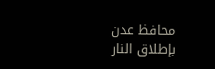محافظ عدن بإطلاق النار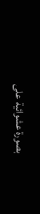بصورة عشوائية على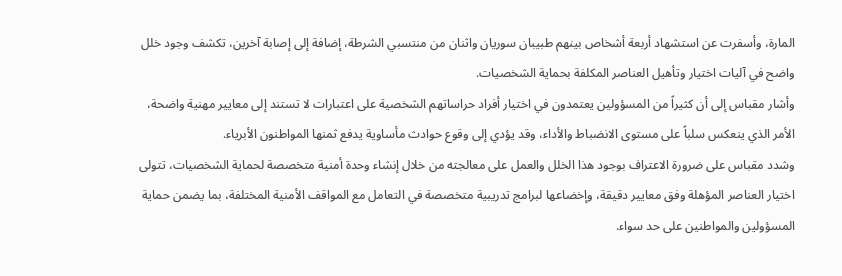المارة، وأسفرت عن استشهاد أربعة أشخاص بينهم طبيبان سوريان واثنان من منتسبي الشرطة، إضافة إلى إصابة آخرين، تكشف وجود خلل واضح في آليات اختيار وتأهيل العناصر المكلفة بحماية الشخصيات.
وأشار مقباس إلى أن كثيراً من المسؤولين يعتمدون في اختيار أفراد حراساتهم الشخصية على اعتبارات لا تستند إلى معايير مهنية واضحة، الأمر الذي ينعكس سلباً على مستوى الانضباط والأداء، وقد يؤدي إلى وقوع حوادث مأساوية يدفع ثمنها المواطنون الأبرياء.
وشدد مقباس على ضرورة الاعتراف بوجود هذا الخلل والعمل على معالجته من خلال إنشاء وحدة أمنية متخصصة لحماية الشخصيات، تتولى اختيار العناصر المؤهلة وفق معايير دقيقة، وإخضاعها لبرامج تدريبية متخصصة في التعامل مع المواقف الأمنية المختلفة، بما يضمن حماية المسؤولين والمواطنين على حد سواء.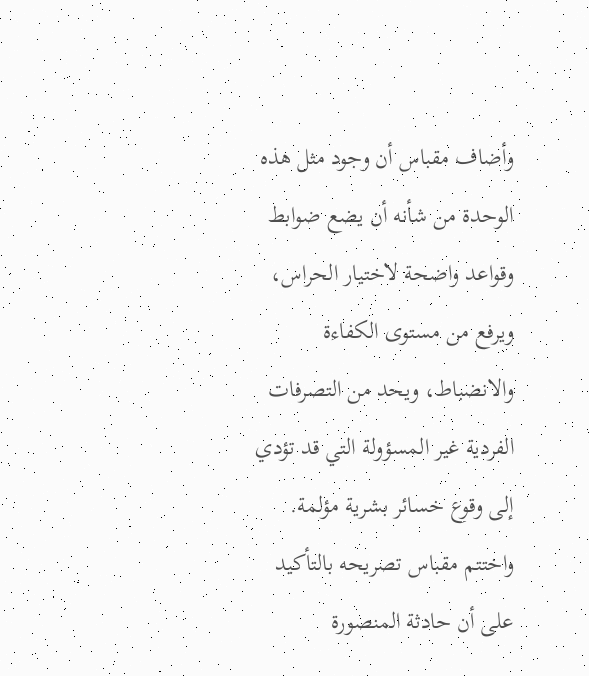وأضاف مقباس أن وجود مثل هذه الوحدة من شأنه أن يضع ضوابط وقواعد واضحة لاختيار الحراس، ويرفع من مستوى الكفاءة والانضباط، ويحد من التصرفات الفردية غير المسؤولة التي قد تؤدي إلى وقوع خسائر بشرية مؤلمة.
واختتم مقباس تصريحه بالتأكيد على أن حادثة المنصورة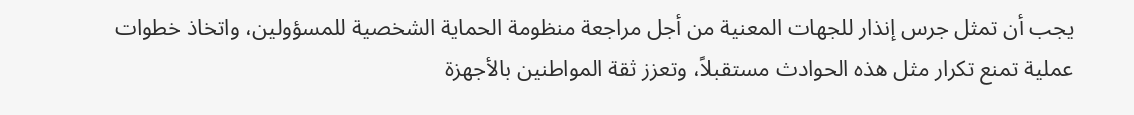يجب أن تمثل جرس إنذار للجهات المعنية من أجل مراجعة منظومة الحماية الشخصية للمسؤولين، واتخاذ خطوات عملية تمنع تكرار مثل هذه الحوادث مستقبلاً، وتعزز ثقة المواطنين بالأجهزة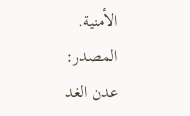الأمنية.
المصدر:
عدن الغد